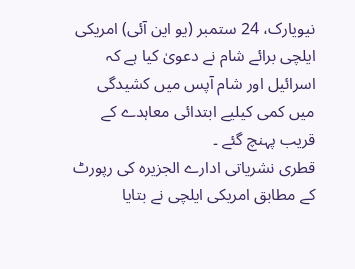نیویارک، 24 ستمبر (یو این آئی) امریکی ایلچی برائے شام نے دعویٰ کیا ہے کہ اسرائیل اور شام آپس میں کشیدگی میں کمی کیلیے ابتدائی معاہدے کے قریب پہنچ گئے ۔
قطری نشریاتی ادارے الجزیرہ کی رپورٹ کے مطابق امریکی ایلچی نے بتایا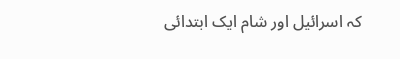کہ اسرائیل اور شام ایک ابتدائی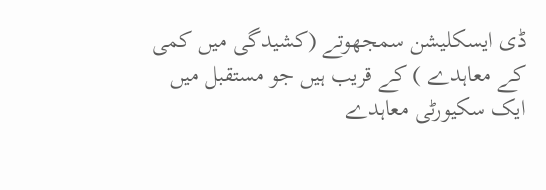ڈی ایسکلیشن سمجھوتے (کشیدگی میں کمی کے معاہدے ) کے قریب ہیں جو مستقبل میں ایک سکیورٹی معاہدے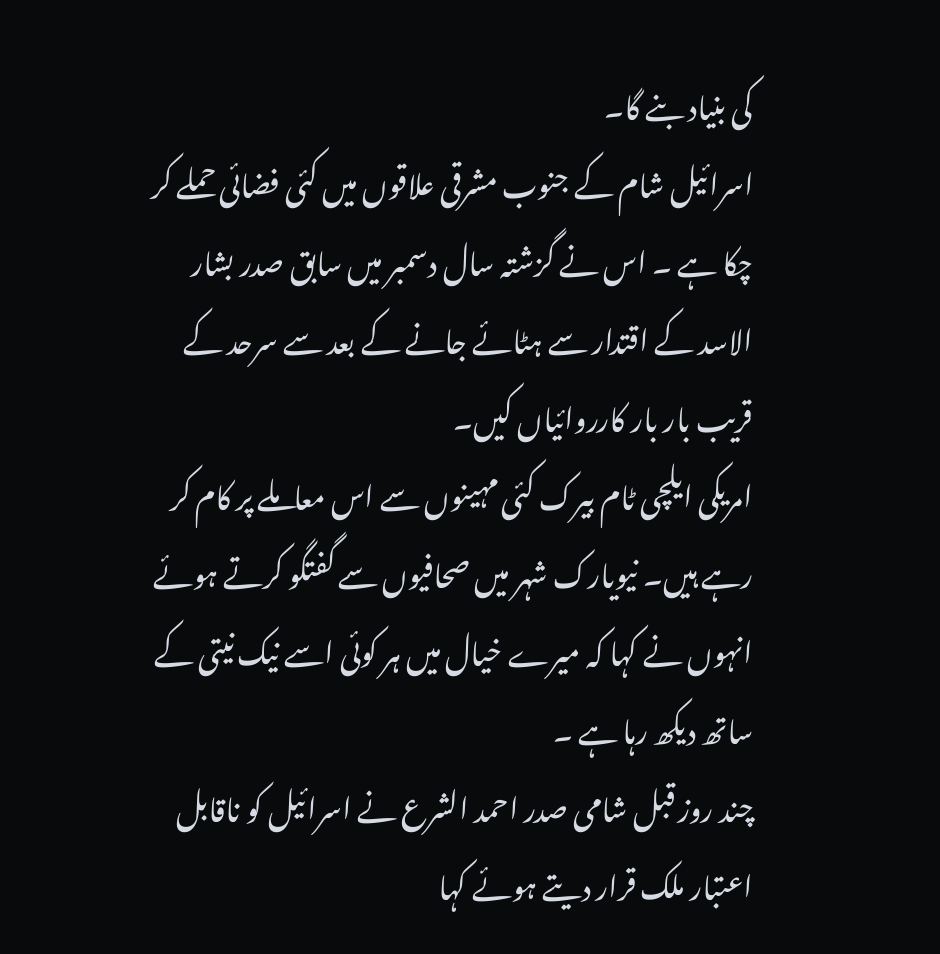کی بنیاد بنے گا۔
اسرائیل شام کے جنوب مشرقی علاقوں میں کئی فضائی حملے کر چکا ہے ۔ اس نے گزشتہ سال دسمبر میں سابق صدر بشار الاسد کے اقتدار سے ہٹائے جانے کے بعد سے سرحد کے قریب بار بار کارروائیاں کیں۔
امریکی ایلچی ٹام بیرک کئی مہینوں سے اس معاملے پر کام کر رہے ہیں۔ نیویارک شہر میں صحافیوں سے گفتگو کرتے ہوئے انہوں نے کہا کہ میرے خیال میں ہر کوئی اسے نیک نیتی کے ساتھ دیکھ رہا ہے ۔
چند روز قبل شامی صدر احمد الشرع نے اسرائیل کو ناقابل اعتبار ملک قرار دیتے ہوئے کہا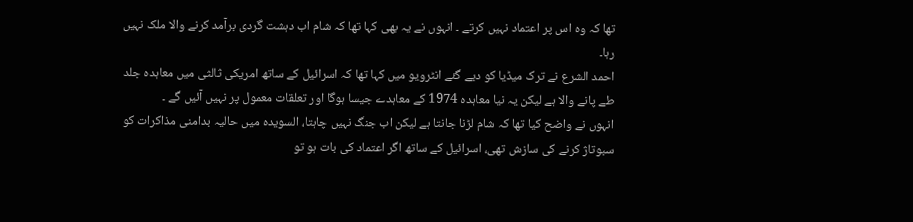تھا کہ وہ اس پر اعتماد نہیں کرتے ۔ انہوں نے یہ بھی کہا تھا کہ شام اب دہشت گردی برآمد کرنے والا ملک نہیں رہا۔
احمد الشرع نے ترک میڈیا کو دیے گئے انٹرویو میں کہا تھا کہ اسرائیل کے ساتھ امریکی ثالثی میں معاہدہ جلد طے پانے والا ہے لیکن یہ نیا معاہدہ 1974 کے معاہدے جیسا ہوگا اور تعلقات معمول پر نہیں آئیں گے ۔
انہوں نے واضح کیا تھا کہ شام لڑنا جانتا ہے لیکن اب جنگ نہیں چاہتا، السویدہ میں حالیہ بدامنی مذاکرات کو سبوتاژ کرنے کی سازش تھی، اسرائیل کے ساتھ اگر اعتماد کی بات ہو تو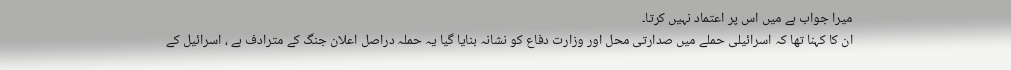میرا جواب ہے میں اس پر اعتماد نہیں کرتا۔
ان کا کہنا تھا کہ اسرائیلی حملے میں صدارتی محل اور وزارت دفاع کو نشانہ بنایا گیا یہ حملہ دراصل اعلان جنگ کے مترادف ہے ، اسرائیل کے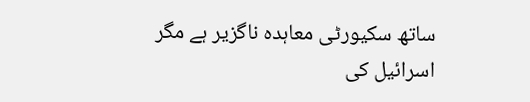ساتھ سکیورٹی معاہدہ ناگزیر ہے مگر اسرائیل کی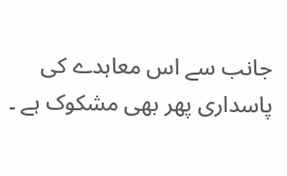جانب سے اس معاہدے کی پاسداری پھر بھی مشکوک ہے ۔